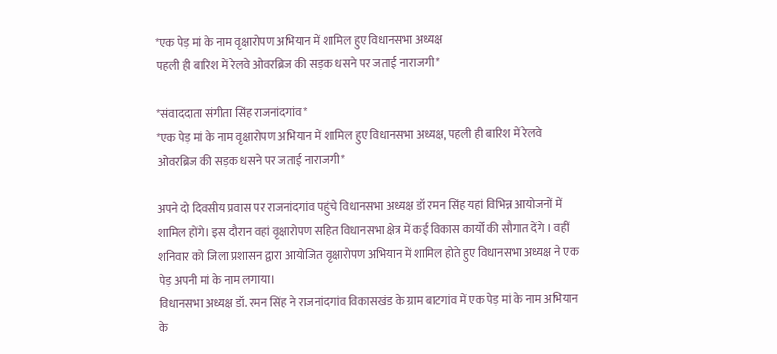*एक पेड़ मां के नाम वृक्षारोपण अभियान में शामिल हुए विधानसभा अध्यक्ष
पहली ही बारिश में रेलवे ओवरब्रिज की सड़क धसने पर जताई नाराजगी*

*संवाददाता संगीता सिंह राजनांदगांव*
*एक पेड़ मां के नाम वृक्षारोपण अभियान में शामिल हुए विधानसभा अध्यक्ष, पहली ही बारिश में रेलवे ओवरब्रिज की सड़क धसने पर जताई नाराजगी*

अपने दो दिवसीय प्रवास पर राजनांदगांव पहुंचे विधानसभा अध्यक्ष डॉ रमन सिंह यहां विभिन्न आयोजनों में शामिल होंगे। इस दौरान वहां वृक्षारोपण सहित विधानसभा क्षेत्र में कई विकास कार्यों की सौगात देंगे । वहीं शनिवार को जिला प्रशासन द्वारा आयोजित वृक्षारोपण अभियान में शामिल होते हुए विधानसभा अध्यक्ष ने एक पेड़ अपनी मां के नाम लगाया।
विधानसभा अध्यक्ष डॉ. रमन सिंह ने राजनांदगांव विकासखंड के ग्राम बाटगांव में एक पेड़ मां के नाम अभियान के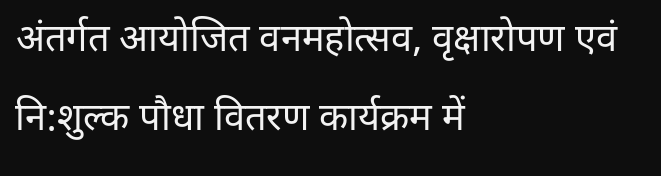अंतर्गत आयोजित वनमहोत्सव, वृक्षारोपण एवं नि:शुल्क पौधा वितरण कार्यक्रम में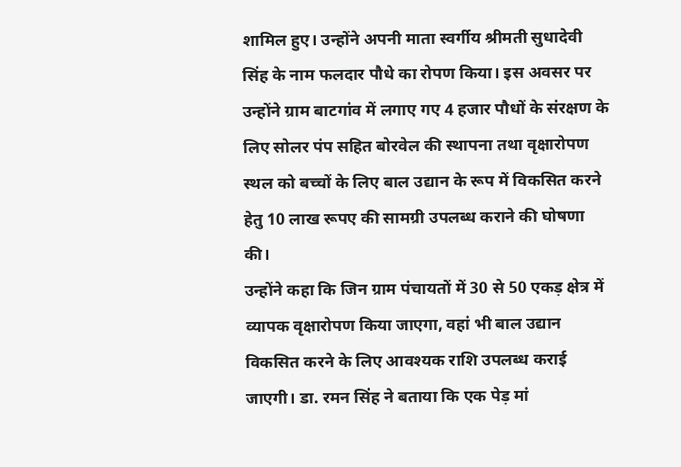शामिल हुए। उन्होंने अपनी माता स्वर्गीय श्रीमती सुधादेवी सिंह के नाम फलदार पौधे का रोपण किया। इस अवसर पर उन्होंने ग्राम बाटगांव में लगाए गए 4 हजार पौधों के संरक्षण के लिए सोलर पंप सहित बोरवेल की स्थापना तथा वृक्षारोपण स्थल को बच्चों के लिए बाल उद्यान के रूप में विकसित करने हेतु 10 लाख रूपए की सामग्री उपलब्ध कराने की घोषणा की।
उन्होंने कहा कि जिन ग्राम पंचायतों में 30 से 50 एकड़ क्षेत्र में व्यापक वृक्षारोपण किया जाएगा, वहां भी बाल उद्यान विकसित करने के लिए आवश्यक राशि उपलब्ध कराई जाएगी। डा. रमन सिंह ने बताया कि एक पेड़ मां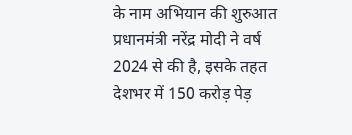के नाम अभियान की शुरुआत प्रधानमंत्री नरेंद्र मोदी ने वर्ष 2024 से की है, इसके तहत देशभर में 150 करोड़ पेड़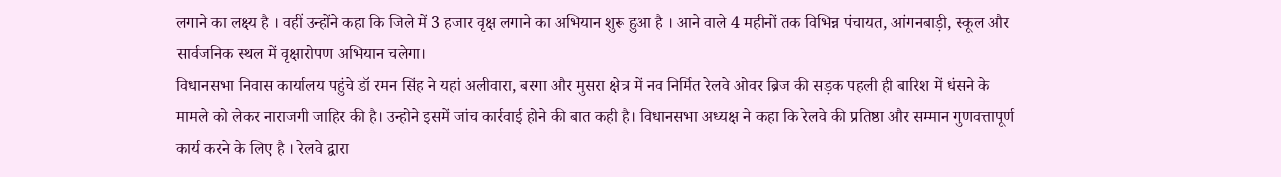लगाने का लक्ष्य है । वहीं उन्होंने कहा कि जिले में 3 हजार वृक्ष लगाने का अभियान शुरू हुआ है । आने वाले 4 महीनों तक विभिन्न पंचायत, आंगनबाड़ी, स्कूल और सार्वजनिक स्थल में वृक्षारोपण अभियान चलेगा।
विधानसभा निवास कार्यालय पहुंचे डॉ रमन सिंह ने यहां अलीवारा, बरगा और मुसरा क्षेत्र में नव निर्मित रेलवे ओवर ब्रिज की सड़क पहली ही बारिश में धंसने के मामले को लेकर नाराजगी जाहिर की है। उन्होने इसमें जांच कार्रवाई होने की बात कही है। विधानसभा अध्यक्ष ने कहा कि रेलवे की प्रतिष्ठा और सम्मान गुणवत्तापूर्ण कार्य करने के लिए है । रेलवे द्वारा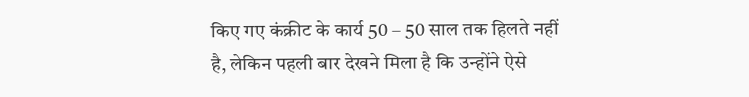किए गए कंक्रीट के कार्य 50 – 50 साल तक हिलते नहीं है, लेकिन पहली बार देखने मिला है कि उन्होंने ऐसे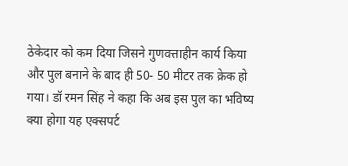ठेकेदार को कम दिया जिसने गुणवत्ताहीन कार्य किया और पुल बनाने के बाद ही 50- 50 मीटर तक क्रेक हो गया। डॉ रमन सिंह ने कहा कि अब इस पुल का भविष्य क्या होगा यह एक्सपर्ट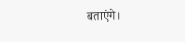बताएंगे।